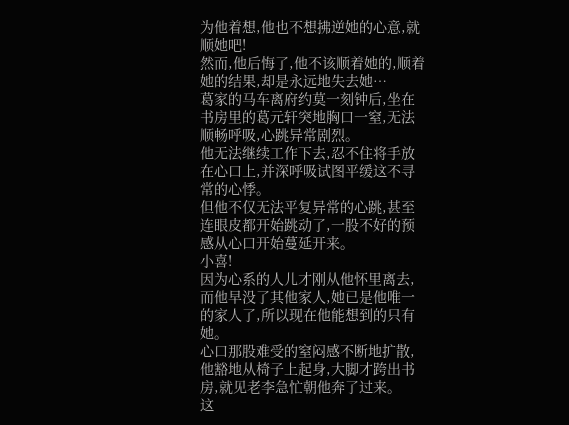为他着想,他也不想拂逆她的心意,就顺她吧!
然而,他后悔了,他不该顺着她的,顺着她的结果,却是永远地失去她…
葛家的马车离府约莫一刻钟后,坐在书房里的葛元轩突地胸口一窒,无法顺畅呼吸,心跳异常剧烈。
他无法继续工作下去,忍不住将手放在心口上,并深呼吸试图平缓这不寻常的心悸。
但他不仅无法平复异常的心跳,甚至连眼皮都开始跳动了,一股不好的预感从心口开始蔓延开来。
小喜!
因为心系的人儿才刚从他怀里离去,而他早没了其他家人,她已是他唯一的家人了,所以现在他能想到的只有她。
心口那股难受的窒闷感不断地扩散,他豁地从椅子上起身,大脚才跨出书房,就见老李急忙朝他奔了过来。
这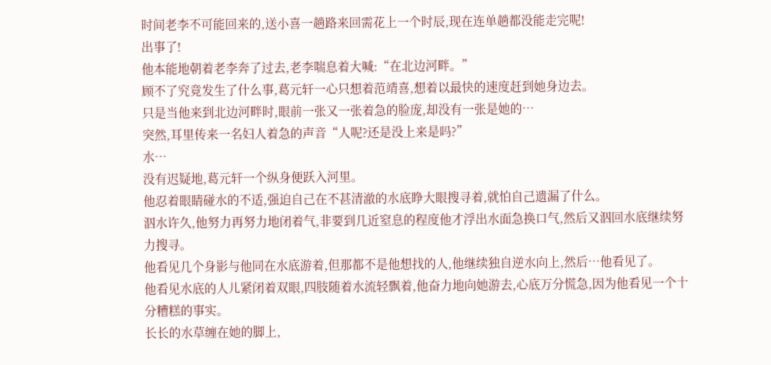时间老李不可能回来的,送小喜一趟路来回需花上一个时辰,现在连单趟都没能走完呢!
出事了!
他本能地朝着老李奔了过去,老李喘息着大喊:“在北边河畔。”
顾不了究竟发生了什么事,葛元轩一心只想着范靖喜,想着以最快的速度赶到她身边去。
只是当他来到北边河畔时,眼前一张又一张着急的脸庞,却没有一张是她的…
突然,耳里传来一名妇人着急的声音“人呢?还是没上来是吗?”
水…
没有迟疑地,葛元轩一个纵身便跃入河里。
他忍着眼睛碰水的不适,强迫自己在不甚清澈的水底睁大眼搜寻着,就怕自己遗漏了什么。
泅水许久,他努力再努力地闭着气,非要到几近窒息的程度他才浮出水面急换口气,然后又泅回水底继续努力搜寻。
他看见几个身影与他同在水底游着,但那都不是他想找的人,他继续独自逆水向上,然后…他看见了。
他看见水底的人儿紧闭着双眼,四肢随着水流轻飘着,他奋力地向她游去,心底万分慌急,因为他看见一个十分糟糕的事实。
长长的水草缠在她的脚上,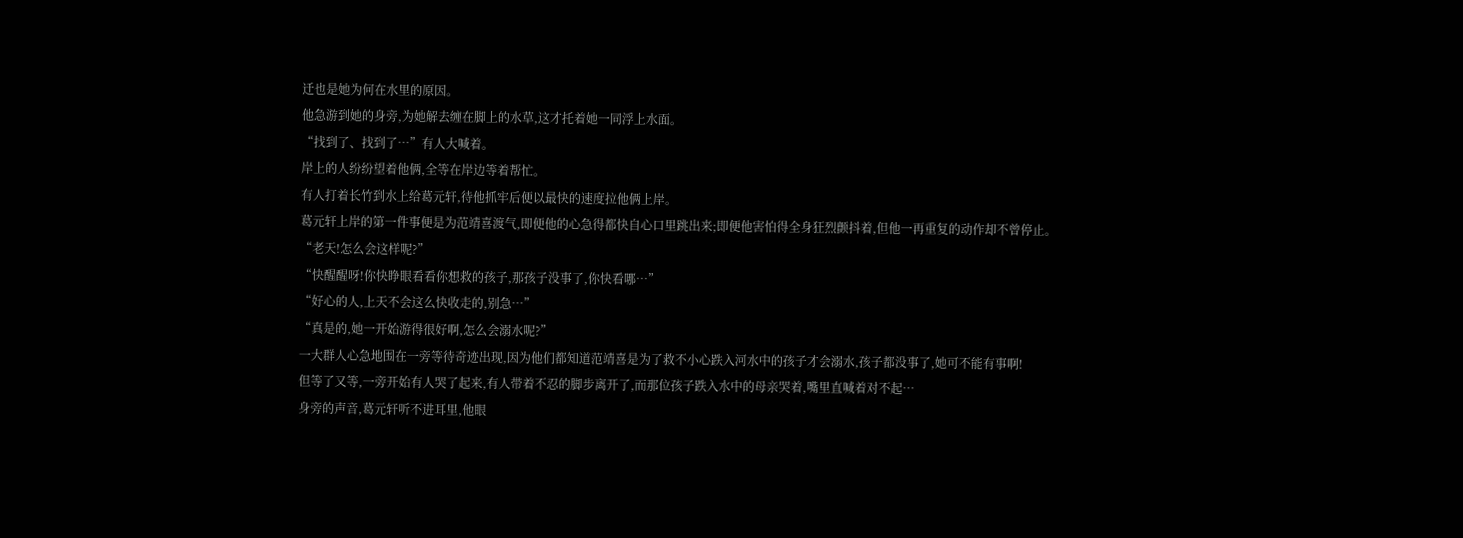迁也是她为何在水里的原因。
他急游到她的身旁,为她解去缠在脚上的水草,这才托着她一同浮上水面。
“找到了、找到了…”有人大喊着。
岸上的人纷纷望着他俩,全等在岸边等着帮忙。
有人打着长竹到水上给葛元轩,待他抓牢后便以最快的速度拉他俩上岸。
葛元轩上岸的第一件事便是为范靖喜渡气,即便他的心急得都快自心口里跳出来;即便他害怕得全身狂烈颤抖着,但他一再重复的动作却不曾停止。
“老天!怎么会这样呢?”
“快醒醒呀!你快睁眼看看你想救的孩子,那孩子没事了,你快看哪…”
“好心的人,上天不会这么快收走的,别急…”
“真是的,她一开始游得很好啊,怎么会溺水呢?”
一大群人心急地围在一旁等待奇迹出现,因为他们都知道范靖喜是为了救不小心跌入河水中的孩子才会溺水,孩子都没事了,她可不能有事啊!
但等了又等,一旁开始有人哭了起来,有人带着不忍的脚步离开了,而那位孩子跌入水中的母亲哭着,嘴里直喊着对不起…
身旁的声音,葛元轩听不进耳里,他眼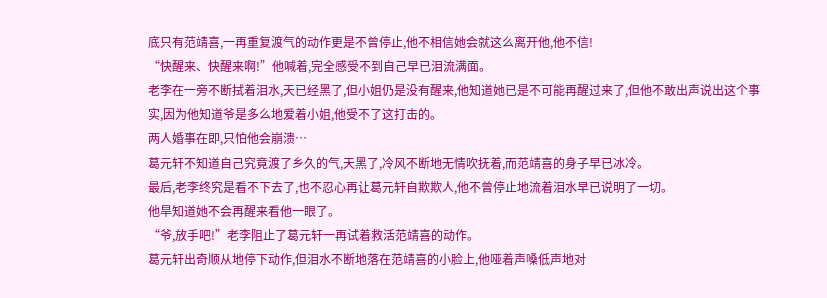底只有范靖喜,一再重复渡气的动作更是不曾停止,他不相信她会就这么离开他,他不信!
“快醒来、快醒来啊!”他喊着,完全感受不到自己早已泪流满面。
老李在一旁不断拭着泪水,天已经黑了,但小姐仍是没有醒来,他知道她已是不可能再醒过来了,但他不敢出声说出这个事实,因为他知道爷是多么地爱着小姐,他受不了这打击的。
两人婚事在即,只怕他会崩溃…
葛元轩不知道自己究竟渡了乡久的气,天黑了,冷风不断地无情吹抚着,而范靖喜的身子早已冰冷。
最后,老李终究是看不下去了,也不忍心再让葛元轩自欺欺人,他不曾停止地流着泪水早已说明了一切。
他旱知道她不会再醒来看他一眼了。
“爷,放手吧!”老李阻止了葛元轩一再试着救活范靖喜的动作。
葛元轩出奇顺从地停下动作,但泪水不断地落在范靖喜的小脸上,他哑着声嗓低声地对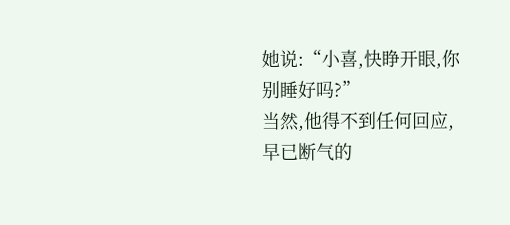她说:“小喜,快睁开眼,你别睡好吗?”
当然,他得不到任何回应,早已断气的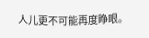人儿更不可能再度睁眼。